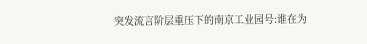突发流言阶层重压下的南京工业园号:谁在为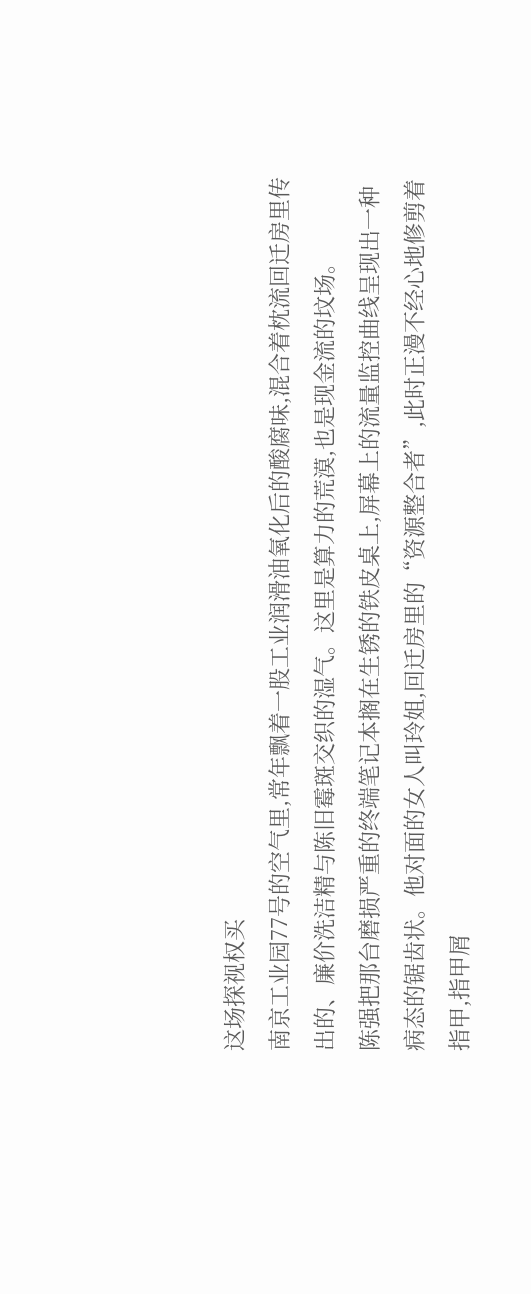这场探视权买
南京工业园77号的空气里,常年飘着一股工业润滑油氧化后的酸腐味,混合着枕流回迁房里传出的、廉价洗洁精与陈旧霉斑交织的湿气。这里是算力的荒漠,也是现金流的坟场。
陈强把那台磨损严重的终端笔记本搁在生锈的铁皮桌上,屏幕上的流量监控曲线呈现出一种病态的锯齿状。他对面的女人叫玲姐,回迁房里的“资源整合者”,此时正漫不经心地修剪着指甲,指甲屑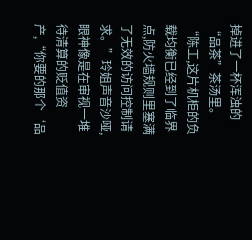掉进了一杯浑浊的“品茶”茶汤里。
“陈工,这片机柜的负载均衡已经到了临界点,防火墙规则里塞满了无效的访问控制请求。”玲姐声音沙哑,眼神像是在审视一堆待清算的贬值资产,“你要的那个‘品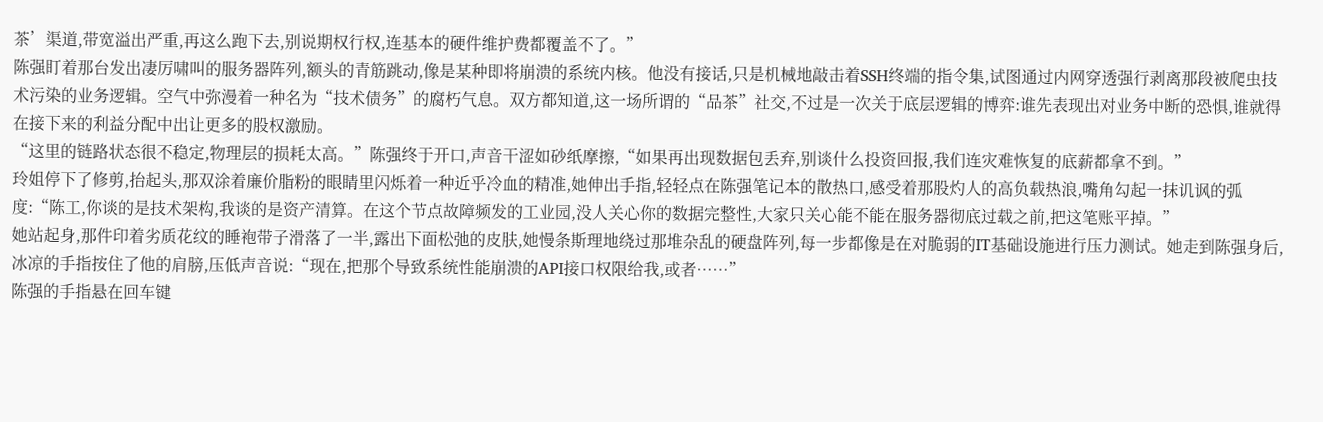茶’渠道,带宽溢出严重,再这么跑下去,别说期权行权,连基本的硬件维护费都覆盖不了。”
陈强盯着那台发出凄厉啸叫的服务器阵列,额头的青筋跳动,像是某种即将崩溃的系统内核。他没有接话,只是机械地敲击着SSH终端的指令集,试图通过内网穿透强行剥离那段被爬虫技术污染的业务逻辑。空气中弥漫着一种名为“技术债务”的腐朽气息。双方都知道,这一场所谓的“品茶”社交,不过是一次关于底层逻辑的博弈:谁先表现出对业务中断的恐惧,谁就得在接下来的利益分配中出让更多的股权激励。
“这里的链路状态很不稳定,物理层的损耗太高。”陈强终于开口,声音干涩如砂纸摩擦,“如果再出现数据包丢弃,别谈什么投资回报,我们连灾难恢复的底薪都拿不到。”
玲姐停下了修剪,抬起头,那双涂着廉价脂粉的眼睛里闪烁着一种近乎冷血的精准,她伸出手指,轻轻点在陈强笔记本的散热口,感受着那股灼人的高负载热浪,嘴角勾起一抹讥讽的弧度:“陈工,你谈的是技术架构,我谈的是资产清算。在这个节点故障频发的工业园,没人关心你的数据完整性,大家只关心能不能在服务器彻底过载之前,把这笔账平掉。”
她站起身,那件印着劣质花纹的睡袍带子滑落了一半,露出下面松弛的皮肤,她慢条斯理地绕过那堆杂乱的硬盘阵列,每一步都像是在对脆弱的IT基础设施进行压力测试。她走到陈强身后,冰凉的手指按住了他的肩膀,压低声音说:“现在,把那个导致系统性能崩溃的API接口权限给我,或者……”
陈强的手指悬在回车键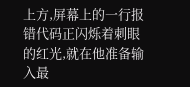上方,屏幕上的一行报错代码正闪烁着刺眼的红光,就在他准备输入最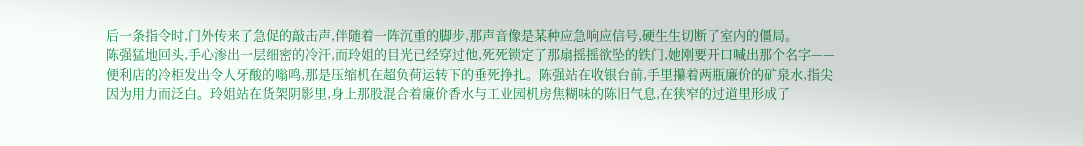后一条指令时,门外传来了急促的敲击声,伴随着一阵沉重的脚步,那声音像是某种应急响应信号,硬生生切断了室内的僵局。
陈强猛地回头,手心渗出一层细密的冷汗,而玲姐的目光已经穿过他,死死锁定了那扇摇摇欲坠的铁门,她刚要开口喊出那个名字——
便利店的冷柜发出令人牙酸的嗡鸣,那是压缩机在超负荷运转下的垂死挣扎。陈强站在收银台前,手里攥着两瓶廉价的矿泉水,指尖因为用力而泛白。玲姐站在货架阴影里,身上那股混合着廉价香水与工业园机房焦糊味的陈旧气息,在狭窄的过道里形成了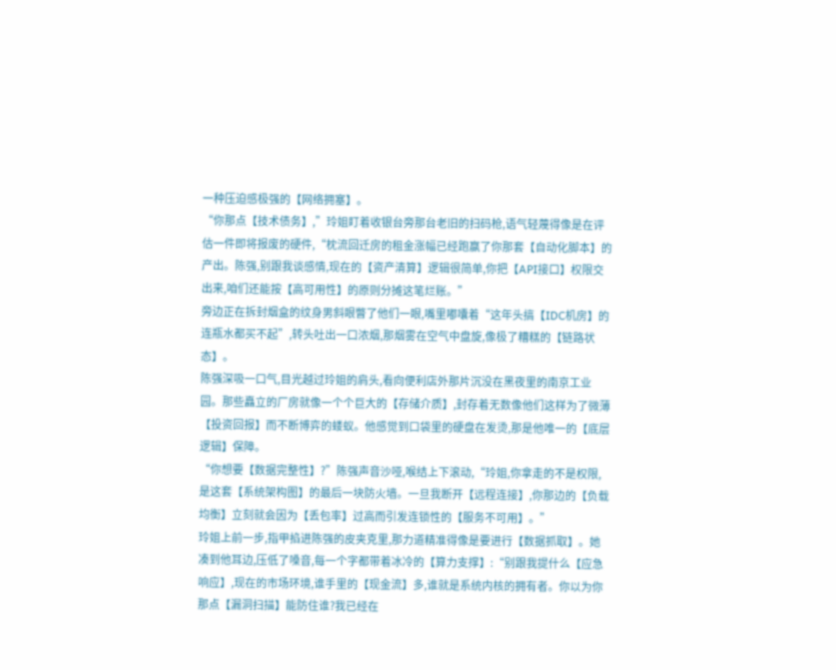一种压迫感极强的【网络拥塞】。
“你那点【技术债务】,”玲姐盯着收银台旁那台老旧的扫码枪,语气轻蔑得像是在评估一件即将报废的硬件,“枕流回迁房的租金涨幅已经跑赢了你那套【自动化脚本】的产出。陈强,别跟我谈感情,现在的【资产清算】逻辑很简单,你把【API接口】权限交出来,咱们还能按【高可用性】的原则分摊这笔烂账。”
旁边正在拆封烟盒的纹身男斜眼瞥了他们一眼,嘴里嘟囔着“这年头搞【IDC机房】的连瓶水都买不起”,转头吐出一口浓烟,那烟雾在空气中盘旋,像极了糟糕的【链路状态】。
陈强深吸一口气,目光越过玲姐的肩头,看向便利店外那片沉没在黑夜里的南京工业园。那些矗立的厂房就像一个个巨大的【存储介质】,封存着无数像他们这样为了微薄【投资回报】而不断博弈的蝼蚁。他感觉到口袋里的硬盘在发烫,那是他唯一的【底层逻辑】保障。
“你想要【数据完整性】?”陈强声音沙哑,喉结上下滚动,“玲姐,你拿走的不是权限,是这套【系统架构图】的最后一块防火墙。一旦我断开【远程连接】,你那边的【负载均衡】立刻就会因为【丢包率】过高而引发连锁性的【服务不可用】。”
玲姐上前一步,指甲掐进陈强的皮夹克里,那力道精准得像是要进行【数据抓取】。她凑到他耳边,压低了嗓音,每一个字都带着冰冷的【算力支撑】:“别跟我提什么【应急响应】,现在的市场环境,谁手里的【现金流】多,谁就是系统内核的拥有者。你以为你那点【漏洞扫描】能防住谁?我已经在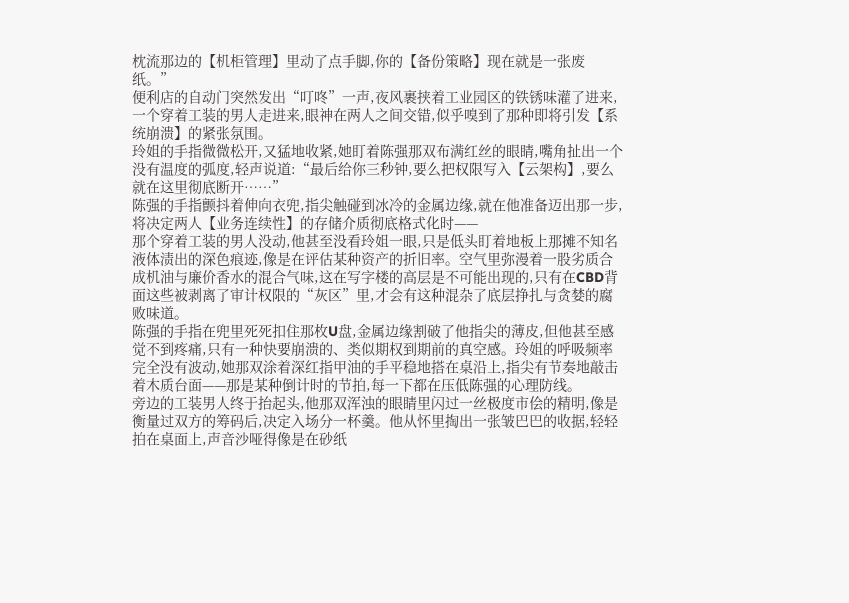枕流那边的【机柜管理】里动了点手脚,你的【备份策略】现在就是一张废纸。”
便利店的自动门突然发出“叮咚”一声,夜风裹挟着工业园区的铁锈味灌了进来,一个穿着工装的男人走进来,眼神在两人之间交错,似乎嗅到了那种即将引发【系统崩溃】的紧张氛围。
玲姐的手指微微松开,又猛地收紧,她盯着陈强那双布满红丝的眼睛,嘴角扯出一个没有温度的弧度,轻声说道:“最后给你三秒钟,要么把权限写入【云架构】,要么就在这里彻底断开……”
陈强的手指颤抖着伸向衣兜,指尖触碰到冰冷的金属边缘,就在他准备迈出那一步,将决定两人【业务连续性】的存储介质彻底格式化时——
那个穿着工装的男人没动,他甚至没看玲姐一眼,只是低头盯着地板上那摊不知名液体渍出的深色痕迹,像是在评估某种资产的折旧率。空气里弥漫着一股劣质合成机油与廉价香水的混合气味,这在写字楼的高层是不可能出现的,只有在CBD背面这些被剥离了审计权限的“灰区”里,才会有这种混杂了底层挣扎与贪婪的腐败味道。
陈强的手指在兜里死死扣住那枚U盘,金属边缘割破了他指尖的薄皮,但他甚至感觉不到疼痛,只有一种快要崩溃的、类似期权到期前的真空感。玲姐的呼吸频率完全没有波动,她那双涂着深红指甲油的手平稳地搭在桌沿上,指尖有节奏地敲击着木质台面——那是某种倒计时的节拍,每一下都在压低陈强的心理防线。
旁边的工装男人终于抬起头,他那双浑浊的眼睛里闪过一丝极度市侩的精明,像是衡量过双方的筹码后,决定入场分一杯羹。他从怀里掏出一张皱巴巴的收据,轻轻拍在桌面上,声音沙哑得像是在砂纸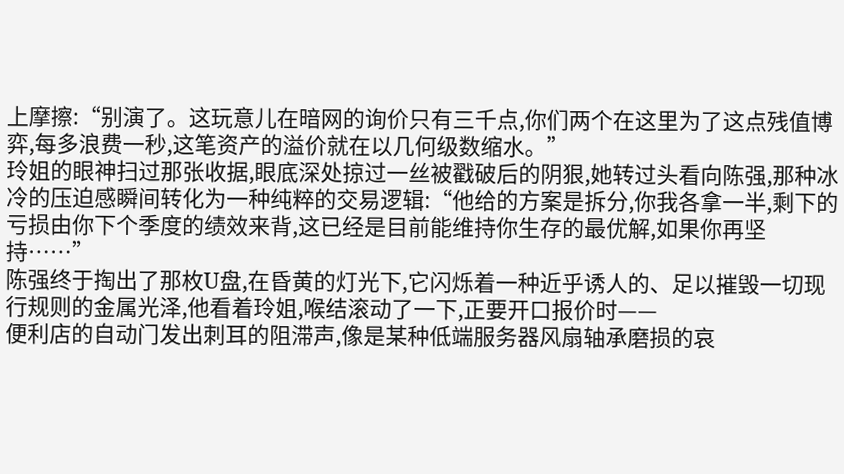上摩擦:“别演了。这玩意儿在暗网的询价只有三千点,你们两个在这里为了这点残值博弈,每多浪费一秒,这笔资产的溢价就在以几何级数缩水。”
玲姐的眼神扫过那张收据,眼底深处掠过一丝被戳破后的阴狠,她转过头看向陈强,那种冰冷的压迫感瞬间转化为一种纯粹的交易逻辑:“他给的方案是拆分,你我各拿一半,剩下的亏损由你下个季度的绩效来背,这已经是目前能维持你生存的最优解,如果你再坚持……”
陈强终于掏出了那枚U盘,在昏黄的灯光下,它闪烁着一种近乎诱人的、足以摧毁一切现行规则的金属光泽,他看着玲姐,喉结滚动了一下,正要开口报价时——
便利店的自动门发出刺耳的阻滞声,像是某种低端服务器风扇轴承磨损的哀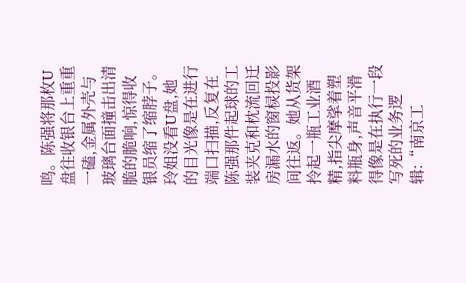鸣。陈强将那枚U盘往收银台上重重一磕,金属外壳与玻璃台面撞击出清脆的脆响,惊得收银员缩了缩脖子。
玲姐没看U盘,她的目光像是在进行端口扫描,反复在陈强那件起球的工装夹克和枕流回迁房漏水的窗棂投影间往返。她从货架拎起一瓶工业酒精,指尖摩挲着塑料瓶身,声音平滑得像是在执行一段写死的业务逻辑:“南京工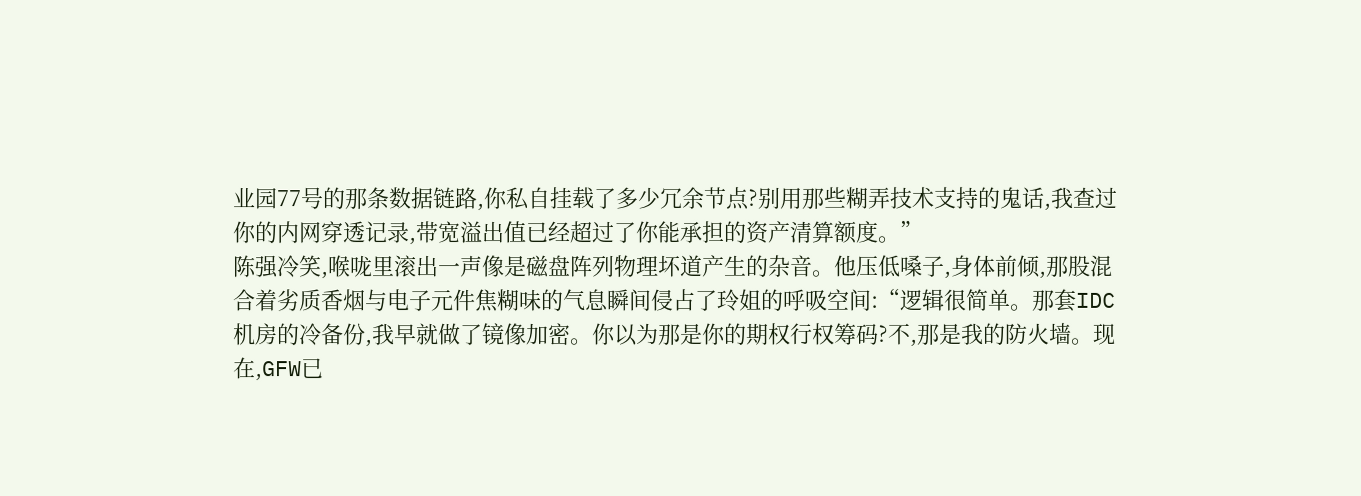业园77号的那条数据链路,你私自挂载了多少冗余节点?别用那些糊弄技术支持的鬼话,我查过你的内网穿透记录,带宽溢出值已经超过了你能承担的资产清算额度。”
陈强冷笑,喉咙里滚出一声像是磁盘阵列物理坏道产生的杂音。他压低嗓子,身体前倾,那股混合着劣质香烟与电子元件焦糊味的气息瞬间侵占了玲姐的呼吸空间:“逻辑很简单。那套IDC机房的冷备份,我早就做了镜像加密。你以为那是你的期权行权筹码?不,那是我的防火墙。现在,GFW已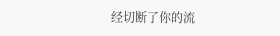经切断了你的流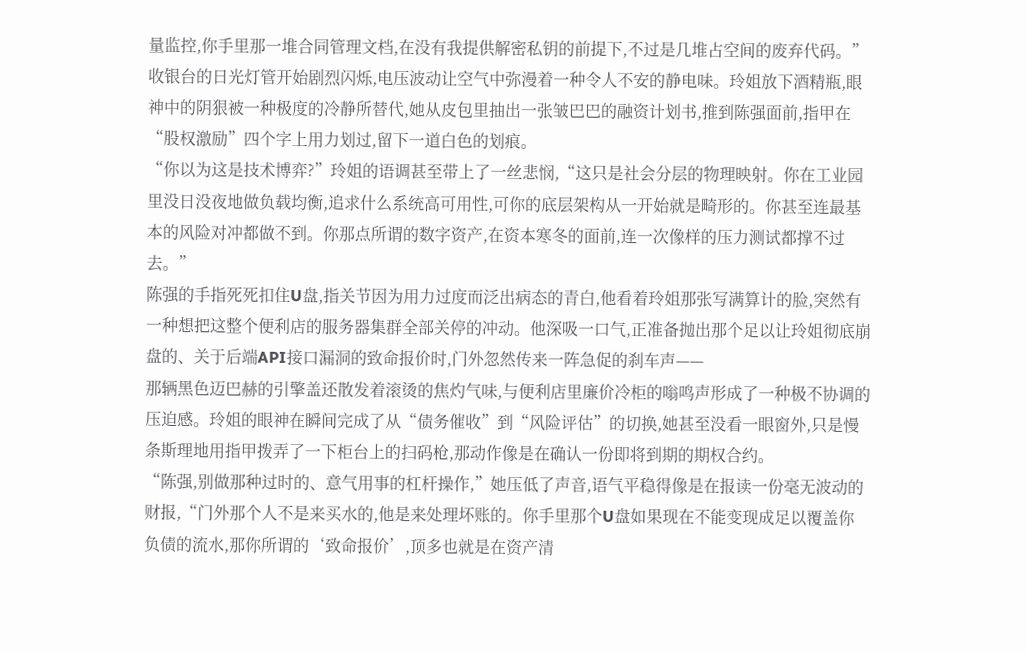量监控,你手里那一堆合同管理文档,在没有我提供解密私钥的前提下,不过是几堆占空间的废弃代码。”
收银台的日光灯管开始剧烈闪烁,电压波动让空气中弥漫着一种令人不安的静电味。玲姐放下酒精瓶,眼神中的阴狠被一种极度的冷静所替代,她从皮包里抽出一张皱巴巴的融资计划书,推到陈强面前,指甲在“股权激励”四个字上用力划过,留下一道白色的划痕。
“你以为这是技术博弈?”玲姐的语调甚至带上了一丝悲悯,“这只是社会分层的物理映射。你在工业园里没日没夜地做负载均衡,追求什么系统高可用性,可你的底层架构从一开始就是畸形的。你甚至连最基本的风险对冲都做不到。你那点所谓的数字资产,在资本寒冬的面前,连一次像样的压力测试都撑不过去。”
陈强的手指死死扣住U盘,指关节因为用力过度而泛出病态的青白,他看着玲姐那张写满算计的脸,突然有一种想把这整个便利店的服务器集群全部关停的冲动。他深吸一口气,正准备抛出那个足以让玲姐彻底崩盘的、关于后端API接口漏洞的致命报价时,门外忽然传来一阵急促的刹车声——
那辆黑色迈巴赫的引擎盖还散发着滚烫的焦灼气味,与便利店里廉价冷柜的嗡鸣声形成了一种极不协调的压迫感。玲姐的眼神在瞬间完成了从“债务催收”到“风险评估”的切换,她甚至没看一眼窗外,只是慢条斯理地用指甲拨弄了一下柜台上的扫码枪,那动作像是在确认一份即将到期的期权合约。
“陈强,别做那种过时的、意气用事的杠杆操作,”她压低了声音,语气平稳得像是在报读一份毫无波动的财报,“门外那个人不是来买水的,他是来处理坏账的。你手里那个U盘如果现在不能变现成足以覆盖你负债的流水,那你所谓的‘致命报价’,顶多也就是在资产清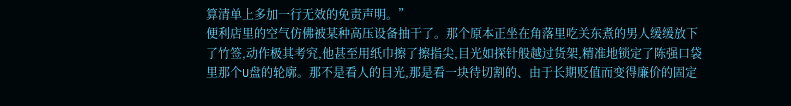算清单上多加一行无效的免责声明。”
便利店里的空气仿佛被某种高压设备抽干了。那个原本正坐在角落里吃关东煮的男人缓缓放下了竹签,动作极其考究,他甚至用纸巾擦了擦指尖,目光如探针般越过货架,精准地锁定了陈强口袋里那个U盘的轮廓。那不是看人的目光,那是看一块待切割的、由于长期贬值而变得廉价的固定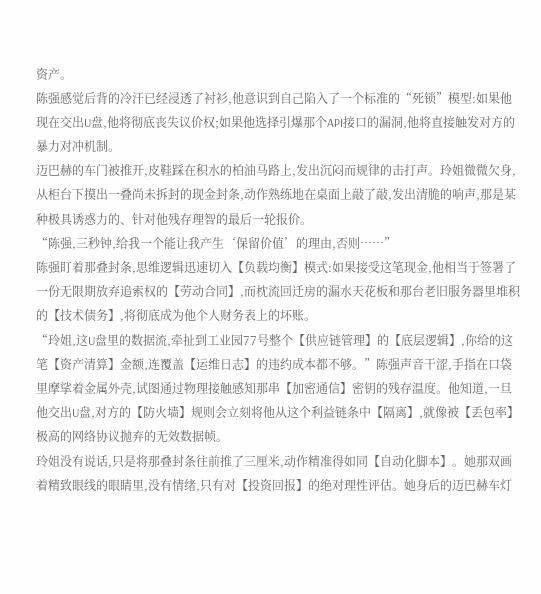资产。
陈强感觉后背的冷汗已经浸透了衬衫,他意识到自己陷入了一个标准的“死锁”模型:如果他现在交出U盘,他将彻底丧失议价权;如果他选择引爆那个API接口的漏洞,他将直接触发对方的暴力对冲机制。
迈巴赫的车门被推开,皮鞋踩在积水的柏油马路上,发出沉闷而规律的击打声。玲姐微微欠身,从柜台下摸出一叠尚未拆封的现金封条,动作熟练地在桌面上敲了敲,发出清脆的响声,那是某种极具诱惑力的、针对他残存理智的最后一轮报价。
“陈强,三秒钟,给我一个能让我产生‘保留价值’的理由,否则……”
陈强盯着那叠封条,思维逻辑迅速切入【负载均衡】模式:如果接受这笔现金,他相当于签署了一份无限期放弃追索权的【劳动合同】,而枕流回迁房的漏水天花板和那台老旧服务器里堆积的【技术债务】,将彻底成为他个人财务表上的坏账。
“玲姐,这U盘里的数据流,牵扯到工业园77号整个【供应链管理】的【底层逻辑】,你给的这笔【资产清算】金额,连覆盖【运维日志】的违约成本都不够。”陈强声音干涩,手指在口袋里摩挲着金属外壳,试图通过物理接触感知那串【加密通信】密钥的残存温度。他知道,一旦他交出U盘,对方的【防火墙】规则会立刻将他从这个利益链条中【隔离】,就像被【丢包率】极高的网络协议抛弃的无效数据帧。
玲姐没有说话,只是将那叠封条往前推了三厘米,动作精准得如同【自动化脚本】。她那双画着精致眼线的眼睛里,没有情绪,只有对【投资回报】的绝对理性评估。她身后的迈巴赫车灯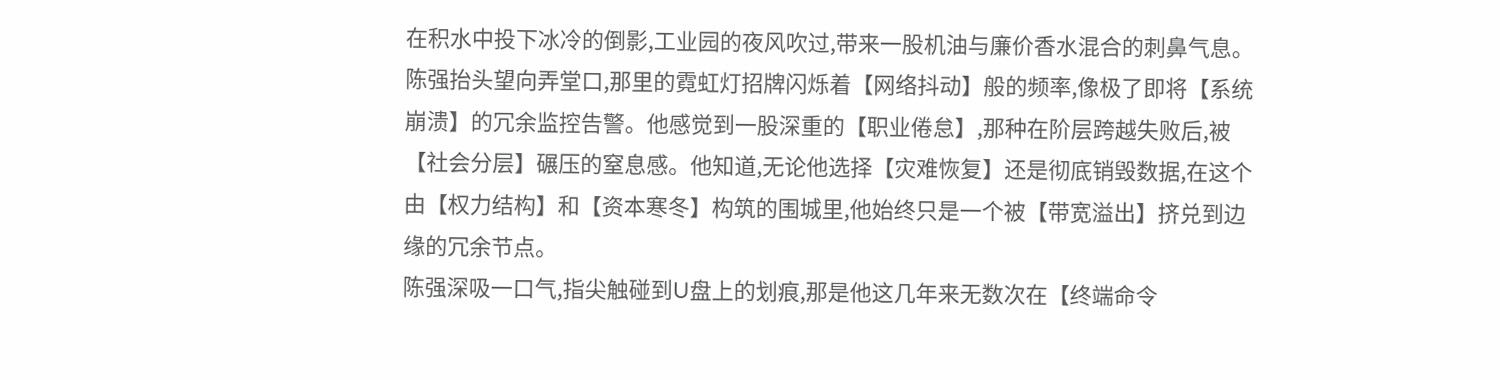在积水中投下冰冷的倒影,工业园的夜风吹过,带来一股机油与廉价香水混合的刺鼻气息。
陈强抬头望向弄堂口,那里的霓虹灯招牌闪烁着【网络抖动】般的频率,像极了即将【系统崩溃】的冗余监控告警。他感觉到一股深重的【职业倦怠】,那种在阶层跨越失败后,被【社会分层】碾压的窒息感。他知道,无论他选择【灾难恢复】还是彻底销毁数据,在这个由【权力结构】和【资本寒冬】构筑的围城里,他始终只是一个被【带宽溢出】挤兑到边缘的冗余节点。
陈强深吸一口气,指尖触碰到U盘上的划痕,那是他这几年来无数次在【终端命令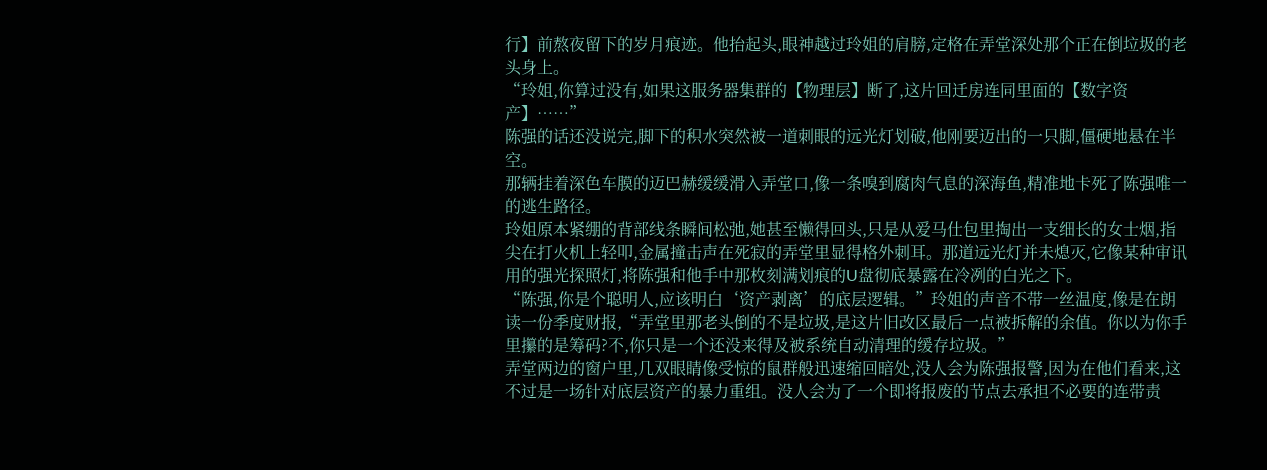行】前熬夜留下的岁月痕迹。他抬起头,眼神越过玲姐的肩膀,定格在弄堂深处那个正在倒垃圾的老头身上。
“玲姐,你算过没有,如果这服务器集群的【物理层】断了,这片回迁房连同里面的【数字资产】……”
陈强的话还没说完,脚下的积水突然被一道刺眼的远光灯划破,他刚要迈出的一只脚,僵硬地悬在半空。
那辆挂着深色车膜的迈巴赫缓缓滑入弄堂口,像一条嗅到腐肉气息的深海鱼,精准地卡死了陈强唯一的逃生路径。
玲姐原本紧绷的背部线条瞬间松弛,她甚至懒得回头,只是从爱马仕包里掏出一支细长的女士烟,指尖在打火机上轻叩,金属撞击声在死寂的弄堂里显得格外刺耳。那道远光灯并未熄灭,它像某种审讯用的强光探照灯,将陈强和他手中那枚刻满划痕的U盘彻底暴露在冷冽的白光之下。
“陈强,你是个聪明人,应该明白‘资产剥离’的底层逻辑。”玲姐的声音不带一丝温度,像是在朗读一份季度财报,“弄堂里那老头倒的不是垃圾,是这片旧改区最后一点被拆解的余值。你以为你手里攥的是筹码?不,你只是一个还没来得及被系统自动清理的缓存垃圾。”
弄堂两边的窗户里,几双眼睛像受惊的鼠群般迅速缩回暗处,没人会为陈强报警,因为在他们看来,这不过是一场针对底层资产的暴力重组。没人会为了一个即将报废的节点去承担不必要的连带责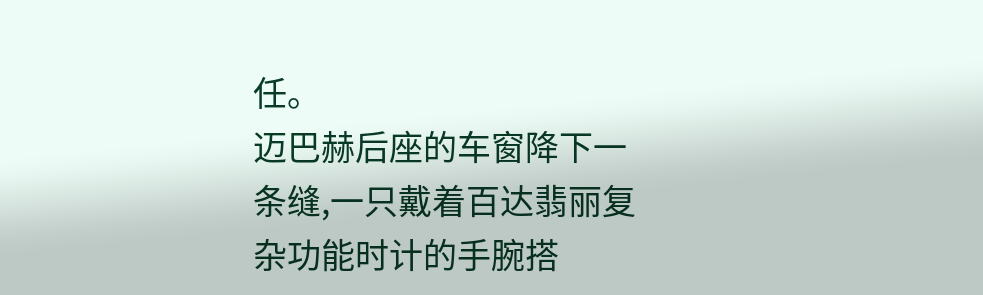任。
迈巴赫后座的车窗降下一条缝,一只戴着百达翡丽复杂功能时计的手腕搭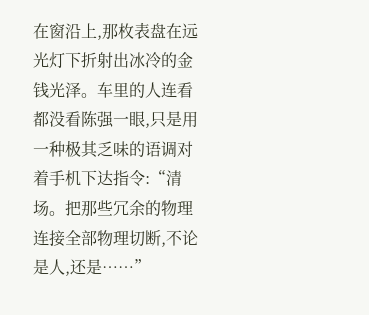在窗沿上,那枚表盘在远光灯下折射出冰冷的金钱光泽。车里的人连看都没看陈强一眼,只是用一种极其乏味的语调对着手机下达指令:“清场。把那些冗余的物理连接全部物理切断,不论是人,还是……”